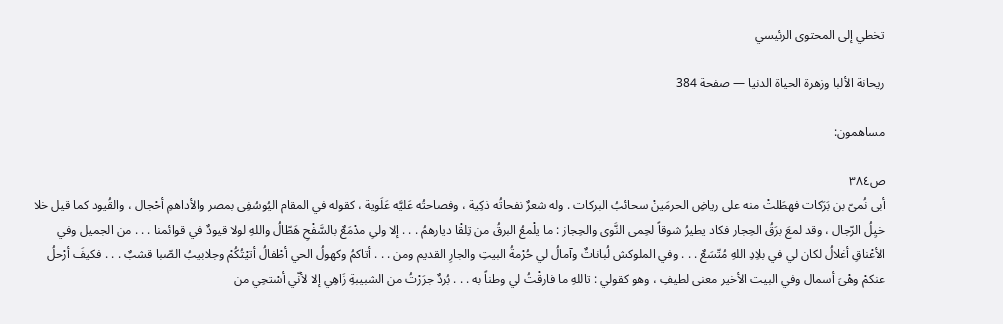تخطي إلى المحتوى الرئيسي

ريحانة الألبا وزهرة الحياة الدنيا — صفحة 384

مساهمون:

ص٣٨٤
أبى نُمىّ بن بَرَكات فهطَلتْ منه على رياضِ الحرمَينْ سحائبُ البركات . وله شعرٌ نفحاتُه ذكِية ، وفصاحتُه عَليَّه عَلَوية ، كقوله في المقام اليُوسُفِى بمصر والأداهمِ أحْجال ، والقُيود كما قيل خلا خيِلُ الرّجال ، وقد لمعَ برَقُ الحِجار فكاد يطيرُ شوقاً لحِمى النَّوى والحِجاز : ما يلْمعُ البرقُ من تِلقْا ديارهمُ . . . إلا ولىِ مدْمَعٌ بالسَّفْحِ هَطّالُ واللهِ لولا قيودٌ في قوائمنا . . . من الجميل وفي الأعْناقِ أغلالُ لكان لي في بلاِدِ اللهِ مُتّسَعٌ . . . وفي الملوكش لُباناتٌ وآمالُ لي حُرْمةُ البيتِ والجارِ القديم ومن . . . أتاكمُ وكهولُ الحي أطْفالُ أتيْتُكُمْ وجلابيبُ الصّبا قشبٌ . . . فكيفَ أرْحلُ عنكمْ وهْىَ أسمال وفي البيت الأخير معنى لطيفِ ، وهو كقولي : تاللهِ ما فارقْتُ لي وطناً به . . . بُردٌ جرَرْتُ من الشبيبةِ زَاهِي إلا لأنّي أسْتحِي من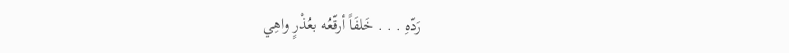رَدّهِ . . . خَلفَاً أرقّعُه بعُذْرٍ واهِي